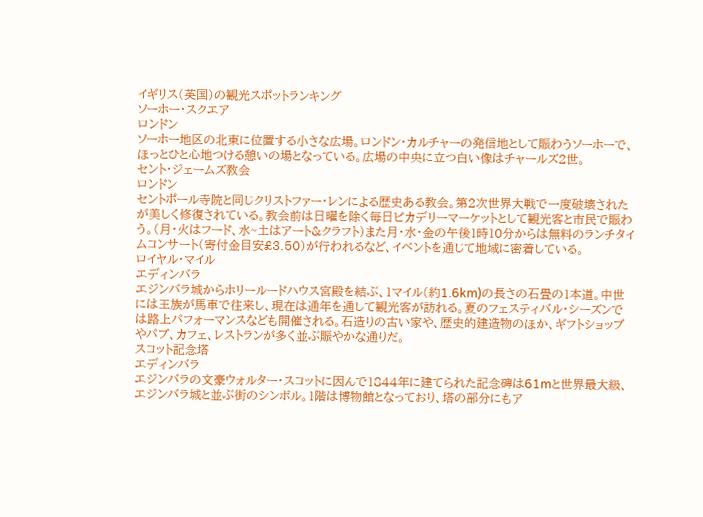イギリス(英国)の観光スポットランキング
ソーホー・スクエア
ロンドン
ソーホー地区の北東に位置する小さな広場。ロンドン・カルチャーの発信地として賑わうソーホーで、ほっとひと心地つける憩いの場となっている。広場の中央に立つ白い像はチャールズ2世。
セント・ジェームズ教会
ロンドン
セントポール寺院と同じクリストファー・レンによる歴史ある教会。第2次世界大戦で一度破壊されたが美しく修復されている。教会前は日曜を除く毎日ピカデリーマーケットとして観光客と市民で賑わう。(月・火はフード、水~土はアート&クラフト)また月・水・金の午後1時10分からは無料のランチタイムコンサート(寄付金目安£3.50)が行われるなど、イベントを通じて地域に密着している。
ロイヤル・マイル
エディンバラ
エジンバラ城からホリールードハウス宮殿を結ぶ、1マイル(約1.6km)の長さの石畳の1本道。中世には王族が馬車で往来し、現在は通年を通して観光客が訪れる。夏のフェスティバル・シーズンでは路上パフォーマンスなども開催される。石造りの古い家や、歴史的建造物のほか、ギフトショップやパブ、カフェ、レストランが多く並ぶ賑やかな通りだ。
スコット記念塔
エディンバラ
エジンバラの文豪ウォルター・スコットに因んで1844年に建てられた記念碑は61mと世界最大級、エジンバラ城と並ぶ街のシンボル。1階は博物館となっており、塔の部分にもア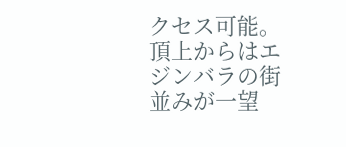クセス可能。頂上からはエジンバラの街並みが一望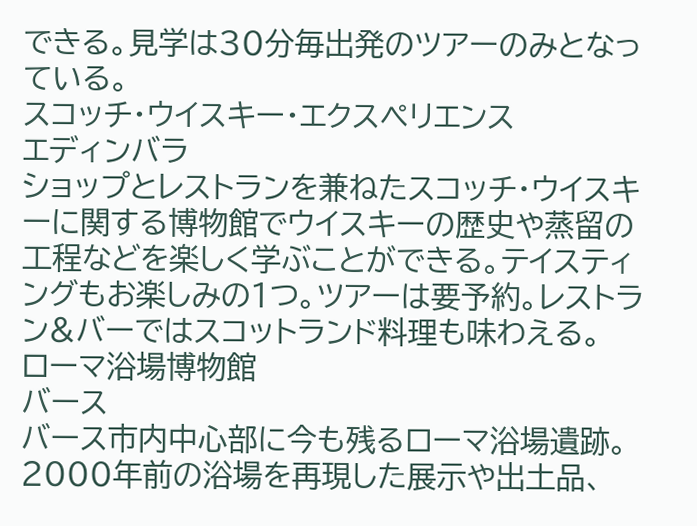できる。見学は30分毎出発のツアーのみとなっている。
スコッチ・ウイスキー・エクスペリエンス
エディンバラ
ショップとレストランを兼ねたスコッチ・ウイスキーに関する博物館でウイスキーの歴史や蒸留の工程などを楽しく学ぶことができる。テイスティングもお楽しみの1つ。ツアーは要予約。レストラン&バーではスコットランド料理も味わえる。
ローマ浴場博物館
バース
バース市内中心部に今も残るローマ浴場遺跡。2000年前の浴場を再現した展示や出土品、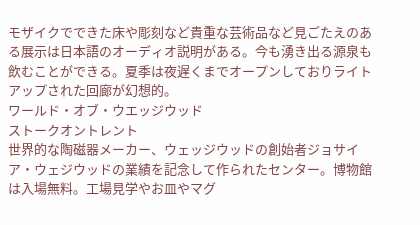モザイクでできた床や彫刻など貴重な芸術品など見ごたえのある展示は日本語のオーディオ説明がある。今も湧き出る源泉も飲むことができる。夏季は夜遅くまでオープンしておりライトアップされた回廊が幻想的。
ワールド・オブ・ウエッジウッド
ストークオントレント
世界的な陶磁器メーカー、ウェッジウッドの創始者ジョサイア・ウェジウッドの業績を記念して作られたセンター。博物館は入場無料。工場見学やお皿やマグ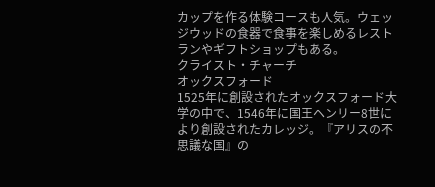カップを作る体験コースも人気。ウェッジウッドの食器で食事を楽しめるレストランやギフトショップもある。
クライスト・チャーチ
オックスフォード
1525年に創設されたオックスフォード大学の中で、1546年に国王ヘンリー8世により創設されたカレッジ。『アリスの不思議な国』の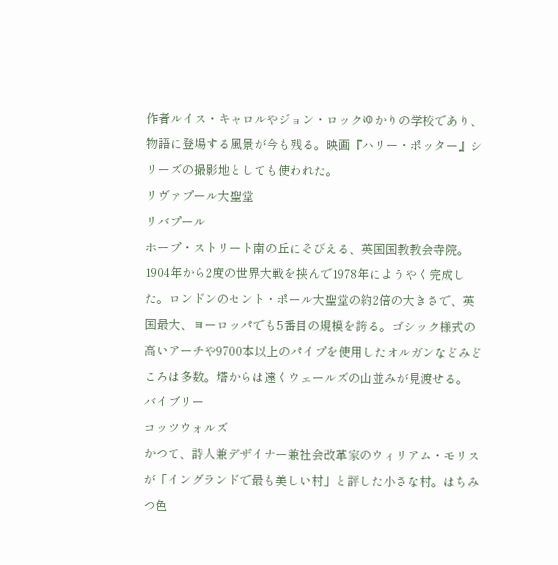作者ルイス・キャロルやジョン・ロックゆかりの学校であり、物語に登場する風景が今も残る。映画『ハリー・ポッター』シリーズの撮影地としても使われた。
リヴァプール大聖堂
リバプール
ホープ・ストリート南の丘にそびえる、英国国教教会寺院。1904年から2度の世界大戦を挟んで1978年にようやく完成した。ロンドンのセント・ポール大聖堂の約2倍の大きさで、英国最大、ヨーロッパでも5番目の規模を誇る。ゴシック様式の高いアーチや9700本以上のパイプを使用したオルガンなどみどころは多数。塔からは遠くウェールズの山並みが見渡せる。
バイブリー
コッツウォルズ
かつて、詩人兼デザイナー兼社会改革家のウィリアム・モリスが「イングランドで最も美しい村」と評した小さな村。はちみつ色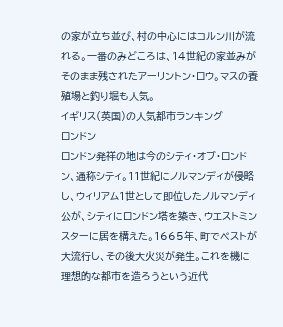の家が立ち並び、村の中心にはコルン川が流れる。一番のみどころは、14世紀の家並みがそのまま残されたアーリントン・ロウ。マスの養殖場と釣り堀も人気。
イギリス(英国)の人気都市ランキング
ロンドン
ロンドン発祥の地は今のシティ・オブ・ロンドン、通称シティ。11世紀にノルマンディが侵略し、ウィリアム1世として即位したノルマンディ公が、シティにロンドン塔を築き、ウエストミンスターに居を構えた。1665年、町でペストが大流行し、その後大火災が発生。これを機に理想的な都市を造ろうという近代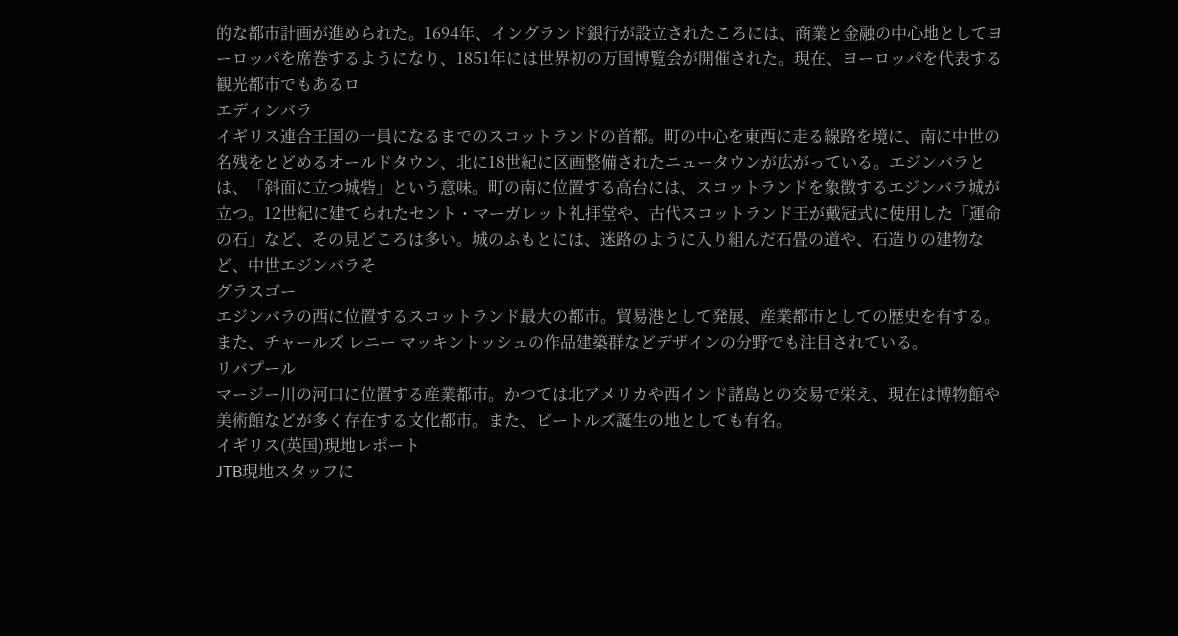的な都市計画が進められた。1694年、イングランド銀行が設立されたころには、商業と金融の中心地としてヨーロッパを席巻するようになり、1851年には世界初の万国博覧会が開催された。現在、ヨーロッパを代表する観光都市でもあるロ
エディンバラ
イギリス連合王国の一員になるまでのスコットランドの首都。町の中心を東西に走る線路を境に、南に中世の名残をとどめるオールドタウン、北に18世紀に区画整備されたニュータウンが広がっている。エジンバラとは、「斜面に立つ城砦」という意味。町の南に位置する高台には、スコットランドを象徴するエジンバラ城が立つ。12世紀に建てられたセント・マーガレット礼拝堂や、古代スコットランド王が戴冠式に使用した「運命の石」など、その見どころは多い。城のふもとには、迷路のように入り組んだ石畳の道や、石造りの建物など、中世エジンバラそ
グラスゴー
エジンバラの西に位置するスコットランド最大の都市。貿易港として発展、産業都市としての歴史を有する。また、チャールズ レニー マッキントッシュの作品建築群などデザインの分野でも注目されている。
リバプール
マージー川の河口に位置する産業都市。かつては北アメリカや西インド諸島との交易で栄え、現在は博物館や美術館などが多く存在する文化都市。また、ビートルズ誕生の地としても有名。
イギリス(英国)現地レポート
JTB現地スタッフに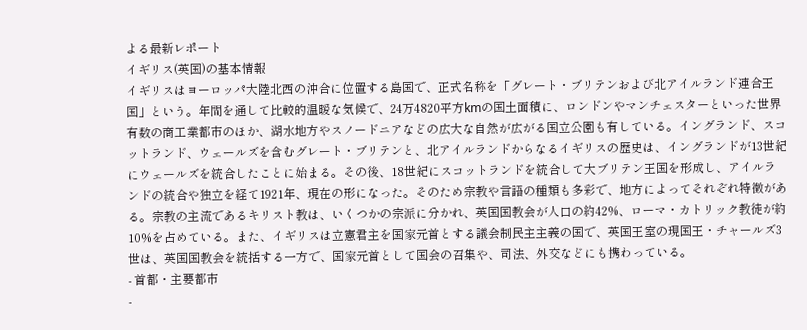よる最新レポート
イギリス(英国)の基本情報
イギリスはヨーロッパ大陸北西の沖合に位置する島国で、正式名称を「グレート・ブリテンおよび北アイルランド連合王国」という。年間を通して比較的温暖な気候で、24万4820平方kmの国土面積に、ロンドンやマンチェスターといった世界有数の商工業都市のほか、湖水地方やスノードニアなどの広大な自然が広がる国立公園も有している。イングランド、スコットランド、ウェールズを含むグレート・ブリテンと、北アイルランドからなるイギリスの歴史は、イングランドが13世紀にウェールズを統合したことに始まる。その後、18世紀にスコットランドを統合して大ブリテン王国を形成し、アイルランドの統合や独立を経て1921年、現在の形になった。そのため宗教や言語の種類も多彩で、地方によってそれぞれ特徴がある。宗教の主流であるキリスト教は、いくつかの宗派に分かれ、英国国教会が人口の約42%、ローマ・カトリック教徒が約10%を占めている。また、イギリスは立憲君主を国家元首とする議会制民主主義の国で、英国王室の現国王・チャールズ3世は、英国国教会を統括する一方で、国家元首として国会の召集や、司法、外交などにも携わっている。
- 首都・主要都市
-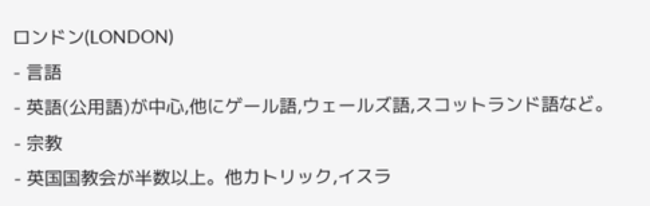ロンドン(LONDON)
- 言語
- 英語(公用語)が中心,他にゲール語,ウェールズ語,スコットランド語など。
- 宗教
- 英国国教会が半数以上。他カトリック,イスラ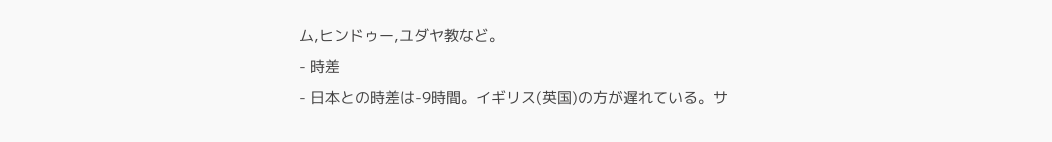ム,ヒンドゥー,ユダヤ教など。
- 時差
- 日本との時差は-9時間。イギリス(英国)の方が遅れている。サ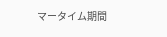マータイム期間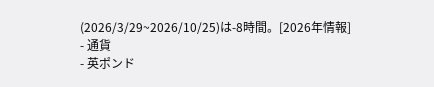(2026/3/29~2026/10/25)は-8時間。[2026年情報]
- 通貨
- 英ポンド